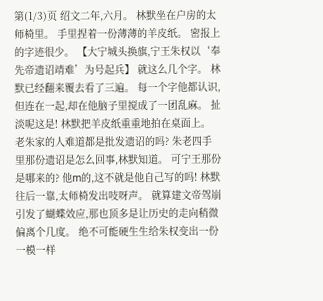第(1/3)页 绍文二年,六月。 林默坐在户房的太师椅里。 手里捏着一份薄薄的羊皮纸。 密报上的字迹很少。 【大宁城头换旗,宁王朱权以‘奉先帝遗诏靖难’为号起兵】 就这么几个字。 林默已经翻来覆去看了三遍。 每一个字他都认识,但连在一起,却在他脑子里搅成了一团乱麻。 扯淡呢这是! 林默把羊皮纸重重地拍在桌面上。 老朱家的人难道都是批发遗诏的吗? 朱老四手里那份遗诏是怎么回事,林默知道。 可宁王那份是哪来的? 他m的,这不就是他自己写的吗! 林默往后一靠,太师椅发出吱呀声。 就算建文帝驾崩引发了蝴蝶效应,那也顶多是让历史的走向稍微偏离个几度。 绝不可能硬生生给朱权变出一份一模一样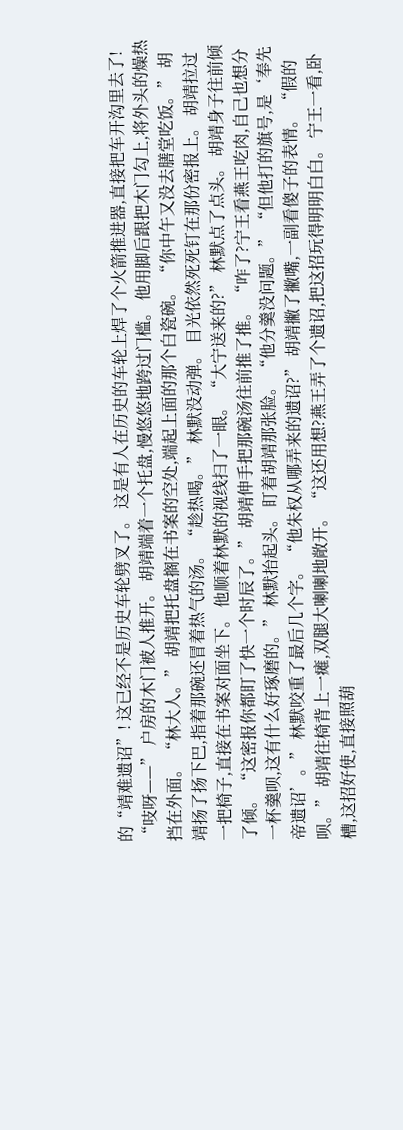的“靖难遗诏”! 这已经不是历史车轮劈叉了。 这是有人在历史的车轮上焊了个火箭推进器,直接把车开沟里去了! “吱呀——” 户房的木门被人推开。 胡靖端着一个托盘,慢悠悠地跨过门槛。 他用脚后跟把木门勾上,将外头的燥热挡在外面。 “林大人。” 胡靖把托盘搁在书案的空处,端起上面的那个白瓷碗。 “你中午又没去膳堂吃饭。” 胡靖扬了扬下巴,指着那碗还冒着热气的汤。 “趁热喝。” 林默没动弹。 目光依然死死钉在那份密报上。 胡靖拉过一把椅子,直接在书案对面坐下。 他顺着林默的视线扫了一眼。 “大宁送来的?” 林默点了点头。 胡靖身子往前倾了倾。 “这密报你都盯了快一个时辰了。” 胡靖伸手把那碗汤往前推了推。 “咋了?宁王看燕王吃肉,自己也想分一杯羹呗,这有什么好琢磨的。” 林默抬起头。 盯着胡靖那张脸。 “他分羹没问题。” “但他打的旗号,是‘奉先帝遗诏’。” 林默咬重了最后几个字。 “他朱权从哪弄来的遗诏?” 胡靖撇了撇嘴,一副看傻子的表情。 “假的呗。” 胡靖往椅背上一瘫,双腿大喇喇地敞开。 “这还用想?燕王弄了个遗诏,把这招玩得明明白白。 宁王一看,卧槽,这招好使,直接照葫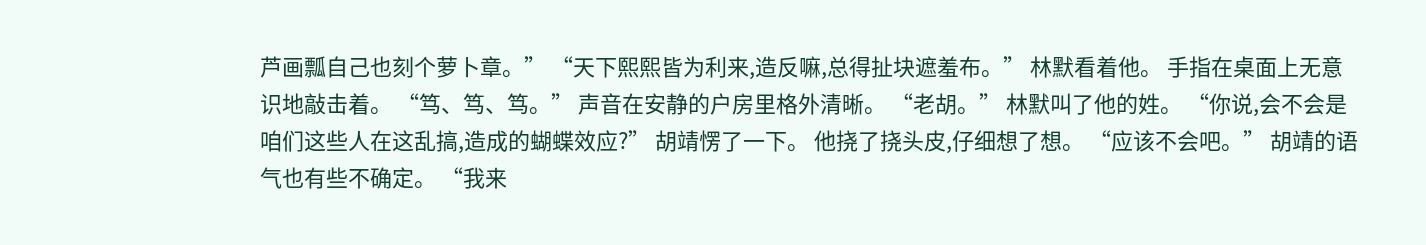芦画瓢自己也刻个萝卜章。” “天下熙熙皆为利来,造反嘛,总得扯块遮羞布。” 林默看着他。 手指在桌面上无意识地敲击着。 “笃、笃、笃。” 声音在安静的户房里格外清晰。 “老胡。” 林默叫了他的姓。 “你说,会不会是咱们这些人在这乱搞,造成的蝴蝶效应?” 胡靖愣了一下。 他挠了挠头皮,仔细想了想。 “应该不会吧。” 胡靖的语气也有些不确定。 “我来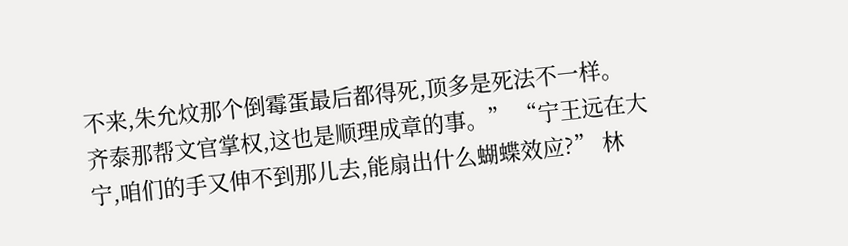不来,朱允炆那个倒霉蛋最后都得死,顶多是死法不一样。 齐泰那帮文官掌权,这也是顺理成章的事。” “宁王远在大宁,咱们的手又伸不到那儿去,能扇出什么蝴蝶效应?” 林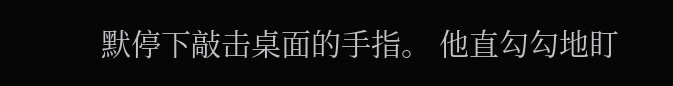默停下敲击桌面的手指。 他直勾勾地盯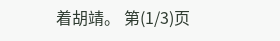着胡靖。 第(1/3)页